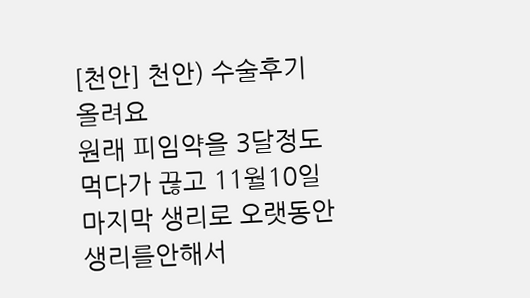[천안] 천안) 수술후기 올려요
원래 피임약을 3달정도 먹다가 끊고 11월10일 마지막 생리로 오랫동안 생리를안해서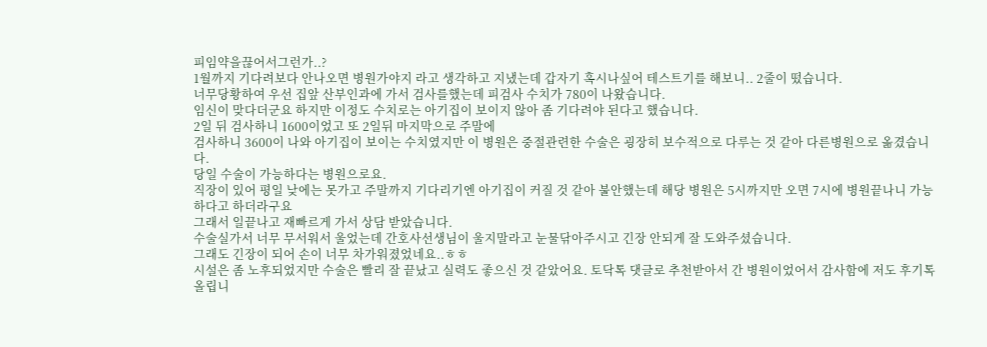피임약을끊어서그런가..?
1월까지 기다려보다 안나오면 병원가야지 라고 생각하고 지냈는데 갑자기 혹시나싶어 테스트기를 해보니.. 2줄이 떴습니다.
너무당황하여 우선 집앞 산부인과에 가서 검사를했는데 피검사 수치가 780이 나왔습니다.
임신이 맞다더군요 하지만 이정도 수치로는 아기집이 보이지 않아 좀 기다려야 된다고 했습니다.
2일 뒤 검사하니 1600이었고 또 2일뒤 마지막으로 주말에
검사하니 3600이 나와 아기집이 보이는 수치였지만 이 병원은 중절관련한 수술은 굉장히 보수적으로 다루는 것 같아 다른병원으로 옮겼습니다.
당일 수술이 가능하다는 병원으로요.
직장이 있어 평일 낮에는 못가고 주말까지 기다리기엔 아기집이 커질 것 같아 불안했는데 해당 병원은 5시까지만 오면 7시에 병원끝나니 가능하다고 하더라구요
그래서 일끝나고 재빠르게 가서 상담 받았습니다.
수술실가서 너무 무서워서 울었는데 간호사선생님이 울지말라고 눈물닦아주시고 긴장 안되게 잘 도와주셨습니다.
그래도 긴장이 되어 손이 너무 차가워졌었네요..ㅎㅎ
시설은 좀 노후되었지만 수술은 빨리 잘 끝났고 실력도 좋으신 것 같았어요. 토닥톡 댓글로 추천받아서 간 병원이었어서 감사함에 저도 후기톡 올립니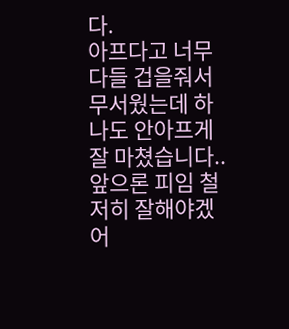다.
아프다고 너무 다들 겁을줘서 무서웠는데 하나도 안아프게 잘 마쳤습니다.. 앞으론 피임 철저히 잘해야겠어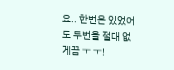요.. 한번은 있었어도 두번을 절대 없게끔 ㅜ ㅜ!